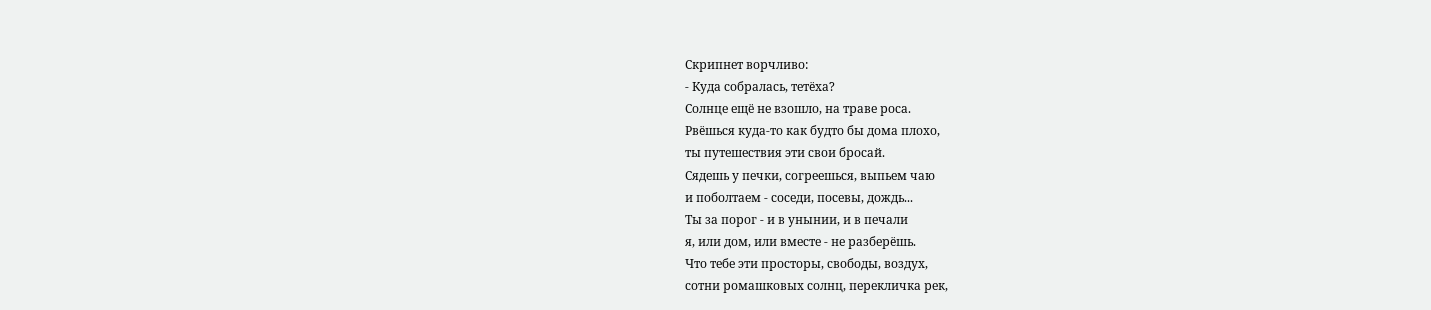Скрипнет ворчливо:
- Куда собралась, тетëха?
Солнце ещё не взошло, на траве роса.
Рвëшься куда-то как будто бы дома плохо,
ты путешествия эти свои бросай.
Сядешь у печки, согреешься, выпьем чаю
и поболтаем - соседи, посевы, дождь...
Ты за порог - и в унынии, и в печали
я, или дом, или вместе - не разберëшь.
Что тебе эти просторы, свободы, воздух,
сотни ромашковых солнц, перекличка рек,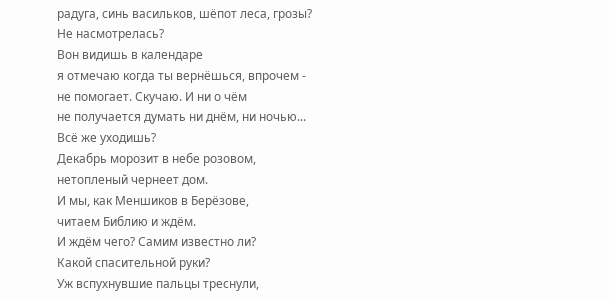радуга, синь васильков, шёпот леса, грозы?
Не насмотрелась?
Вон видишь в календаре
я отмечаю когда ты вернёшься, впрочем -
не помогает. Скучаю. И ни о чём
не получается думать ни днём, ни ночью...
Всё же уходишь?
Декабрь морозит в небе розовом,
нетопленый чернеет дом.
И мы, как Меншиков в Берёзове,
читаем Библию и ждём.
И ждём чего? Самим известно ли?
Какой спасительной руки?
Уж вспухнувшие пальцы треснули,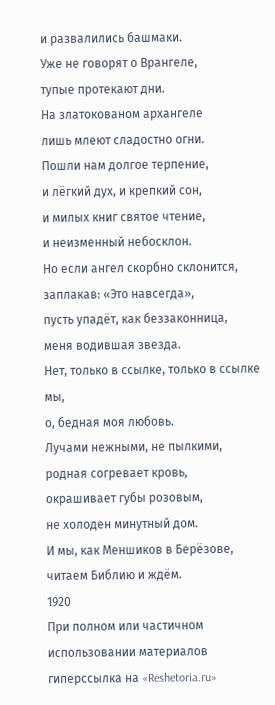и развалились башмаки.
Уже не говорят о Врангеле,
тупые протекают дни.
На златокованом архангеле
лишь млеют сладостно огни.
Пошли нам долгое терпение,
и лёгкий дух, и крепкий сон,
и милых книг святое чтение,
и неизменный небосклон.
Но если ангел скорбно склонится,
заплакав: «Это навсегда»,
пусть упадёт, как беззаконница,
меня водившая звезда.
Нет, только в ссылке, только в ссылке мы,
о, бедная моя любовь.
Лучами нежными, не пылкими,
родная согревает кровь,
окрашивает губы розовым,
не холоден минутный дом.
И мы, как Меншиков в Берёзове,
читаем Библию и ждём.
1920
При полном или частичном использовании материалов гиперссылка на «Reshetoria.ru»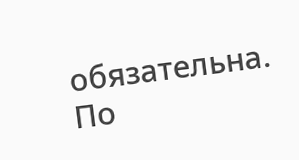обязательна. По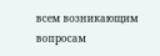всем возникающим вопросам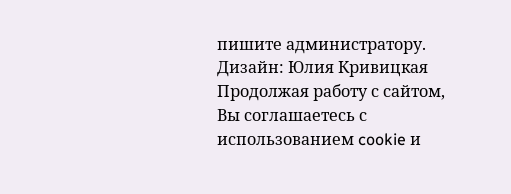пишите администратору.
Дизайн: Юлия Кривицкая
Продолжая работу с сайтом, Вы соглашаетесь с использованием cookie и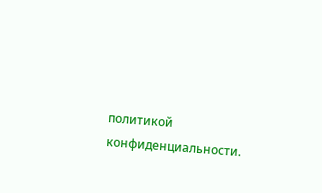политикой конфиденциальности.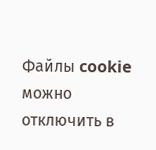Файлы cookie можно отключить в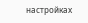настройках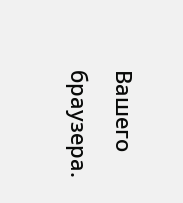Вашего браузера.